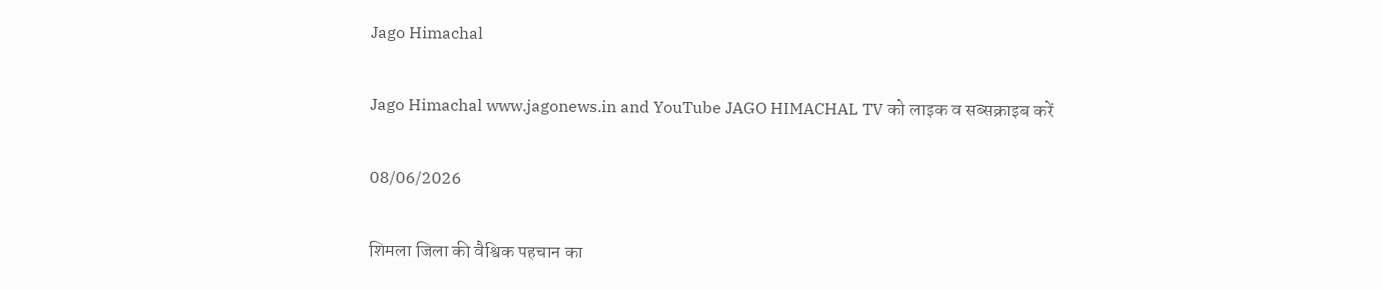Jago Himachal

Jago Himachal www.jagonews.in and YouTube JAGO HIMACHAL TV को लाइक व सब्सक्राइब करें

08/06/2026

शिमला जिला की वैश्विक पहचान का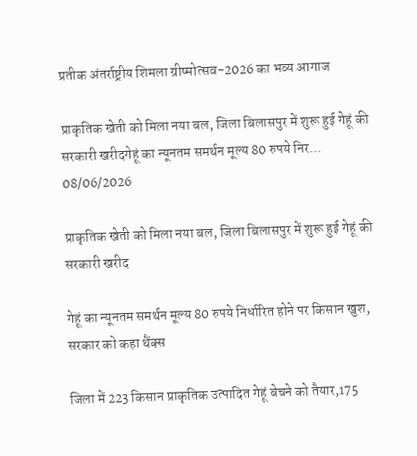प्रतीक अंतर्राष्ट्रीय शिमला ग्रीष्मोत्सव-2026 का भव्य आगाज

प्राकृतिक खेती को मिला नया बल, जिला बिलासपुर में शुरू हुई गेहूं की सरकारी खरीदगेहूं का न्यूनतम समर्थन मूल्य 80 रुपये निर...
08/06/2026

प्राकृतिक खेती को मिला नया बल, जिला बिलासपुर में शुरू हुई गेहूं की सरकारी खरीद

गेहूं का न्यूनतम समर्थन मूल्य 80 रुपये निर्धारित होने पर किसान खुश, सरकार को कहा थैंक्स

जिला में 223 किसान प्राकृतिक उत्पादित गेहूं बेचने को तैयार,175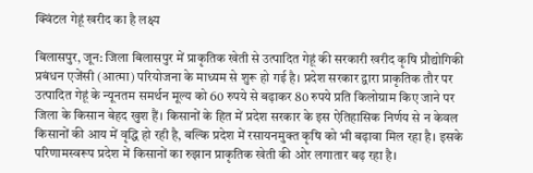क्विंटल गेहूं खरीद का है लक्ष्य

बिलासपुर, जून: जिला बिलासपुर में प्राकृतिक खेती से उत्पादित गेहूं की सरकारी खरीद कृषि प्रौद्योगिकी प्रबंधन एजेंसी (आत्मा) परियोजना के माध्यम से शुरू हो गई है। प्रदेश सरकार द्वारा प्राकृतिक तौर पर उत्पादित गेहूं के न्यूनतम समर्थन मूल्य को 60 रुपये से बढ़ाकर 80 रुपये प्रति किलोग्राम किए जाने पर जिला के किसान बेहद खुश हैं। किसानों के हित में प्रदेश सरकार के इस ऐतिहासिक निर्णय से न केवल किसानों की आय में वृद्धि हो रही है, बल्कि प्रदेश में रसायनमुक्त कृषि को भी बढ़ावा मिल रहा है। इसके परिणामस्वरूप प्रदेश में किसानों का रुझान प्राकृतिक खेती की ओर लगातार बढ़ रहा है।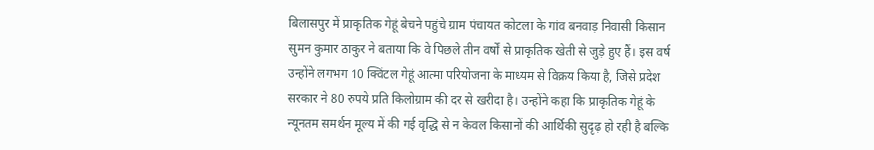बिलासपुर में प्राकृतिक गेहूं बेचने पहुंचे ग्राम पंचायत कोटला के गांव बनवाड़ निवासी किसान सुमन कुमार ठाकुर ने बताया कि वे पिछले तीन वर्षों से प्राकृतिक खेती से जुड़े हुए हैं। इस वर्ष उन्होंने लगभग 10 क्विंटल गेहूं आत्मा परियोजना के माध्यम से विक्रय किया है, जिसे प्रदेश सरकार ने 80 रुपये प्रति किलोग्राम की दर से खरीदा है। उन्होंने कहा कि प्राकृतिक गेहूं के न्यूनतम समर्थन मूल्य में की गई वृद्धि से न केवल किसानों की आर्थिकी सुदृढ़ हो रही है बल्कि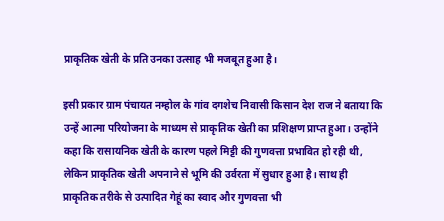प्राकृतिक खेती के प्रति उनका उत्साह भी मजबूत हुआ है।

इसी प्रकार ग्राम पंचायत नम्होल के गांव दगशेच निवासी किसान देश राज ने बताया कि उन्हें आत्मा परियोजना के माध्यम से प्राकृतिक खेती का प्रशिक्षण प्राप्त हुआ। उन्होंने कहा कि रासायनिक खेती के कारण पहले मिट्टी की गुणवत्ता प्रभावित हो रही थी, लेकिन प्राकृतिक खेती अपनाने से भूमि की उर्वरता में सुधार हुआ है। साथ ही प्राकृतिक तरीके से उत्पादित गेहूं का स्वाद और गुणवत्ता भी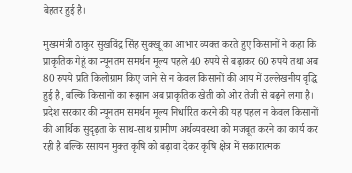बेहतर हुई है।

मुख्यमंत्री ठाकुर सुखविंद्र सिंह सुक्खू का आभार व्यक्त करते हुए किसानों ने कहा कि प्राकृतिक गेहूं का न्यूनतम समर्थन मूल्य पहले 40 रुपये से बढ़ाकर 60 रुपये तथा अब 80 रुपये प्रति किलोग्राम किए जाने से न केवल किसानों की आय में उल्लेखनीय वृद्धि हुई है, बल्कि किसानों का रूझान अब प्राकृतिक खेती को ओर तेजी से बढ़ने लगा है। प्रदेश सरकार की न्यूनतम समर्थन मूल्य निर्धारित करने की यह पहल न केवल किसानों की आर्थिक सुदृढ़ता के साथ-साथ ग्रामीण अर्थव्यवस्था को मजबूत करने का कार्य कर रही है बल्कि रसायन मुक्त कृषि को बढ़ावा देकर कृषि क्षेत्र में सकारात्मक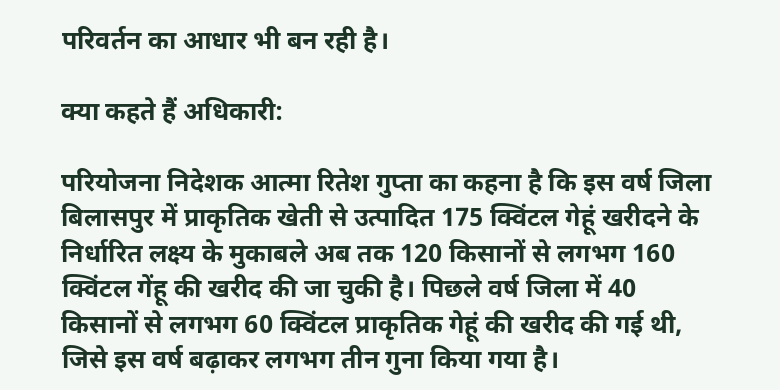परिवर्तन का आधार भी बन रही है।

क्या कहते हैं अधिकारी:

परियोजना निदेशक आत्मा रितेश गुप्ता का कहना है कि इस वर्ष जिला बिलासपुर में प्राकृतिक खेती से उत्पादित 175 क्विंटल गेहूं खरीदने के निर्धारित लक्ष्य के मुकाबले अब तक 120 किसानों से लगभग 160 क्विंटल गेंहू की खरीद की जा चुकी है। पिछले वर्ष जिला में 40 किसानों से लगभग 60 क्विंटल प्राकृतिक गेहूं की खरीद की गई थी, जिसे इस वर्ष बढ़ाकर लगभग तीन गुना किया गया है।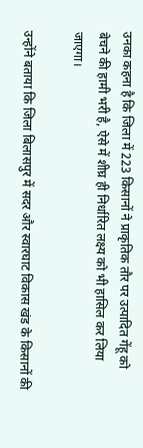उनका कहना है कि जिला में 223 किसानों ने प्राकृतिक तौर पर उत्पादित गेंहू को बेचने की हामी भरी है, ऐसे में शीघ्र ही निर्धारित लक्ष्य को भी हासिल कर लिया जाएगा।

उन्होंने बताया कि जिला बिलासपुर में सदर और स्वारघाट विकास खंड के किसानों की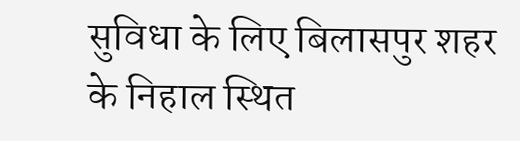सुविधा के लिए बिलासपुर शहर के निहाल स्थित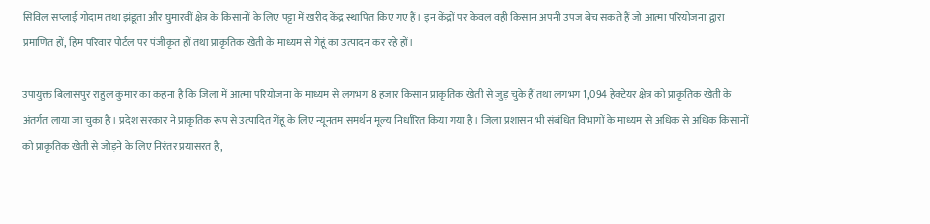सिविल सप्लाई गोदाम तथा झंडूता और घुमारवीं क्षेत्र के किसानों के लिए पट्टा में खरीद केंद्र स्थापित किए गए हैं। इन केंद्रों पर केवल वही किसान अपनी उपज बेच सकते हैं जो आत्मा परियोजना द्वारा प्रमाणित हों, हिम परिवार पोर्टल पर पंजीकृत हों तथा प्राकृतिक खेती के माध्यम से गेहूं का उत्पादन कर रहे हों।

उपायुक्त बिलासपुर राहुल कुमार का कहना है कि जिला में आत्मा परियोजना के माध्यम से लगभग 8 हजार किसान प्राकृतिक खेती से जुड़ चुके हैं तथा लगभग 1,094 हेक्टेयर क्षेत्र को प्राकृतिक खेती के अंतर्गत लाया जा चुका है। प्रदेश सरकार ने प्राकृतिक रूप से उत्पादित गेंहू के लिए न्यूनतम समर्थन मूल्य निर्धारित किया गया है। जिला प्रशासन भी संबंधित विभागों के माध्यम से अधिक से अधिक किसानों को प्राकृतिक खेती से जोड़ने के लिए निरंतर प्रयासरत है,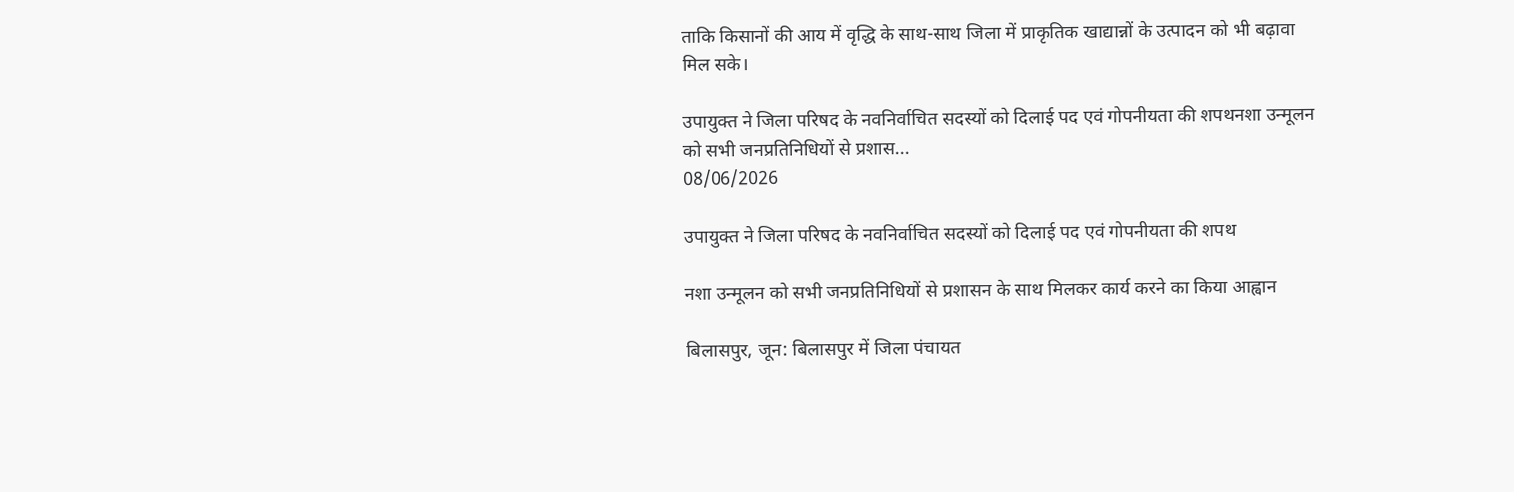ताकि किसानों की आय में वृद्धि के साथ-साथ जिला में प्राकृतिक खाद्यान्नों के उत्पादन को भी बढ़ावा मिल सके।

उपायुक्त ने जिला परिषद के नवनिर्वाचित सदस्यों को दिलाई पद एवं गोपनीयता की शपथनशा उन्मूलन को सभी जनप्रतिनिधियों से प्रशास...
08/06/2026

उपायुक्त ने जिला परिषद के नवनिर्वाचित सदस्यों को दिलाई पद एवं गोपनीयता की शपथ

नशा उन्मूलन को सभी जनप्रतिनिधियों से प्रशासन के साथ मिलकर कार्य करने का किया आह्वान

बिलासपुर, जून: बिलासपुर में जिला पंचायत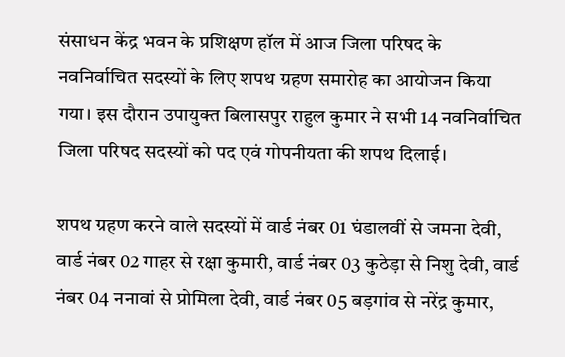संसाधन केंद्र भवन के प्रशिक्षण हॉल में आज जिला परिषद के नवनिर्वाचित सदस्यों के लिए शपथ ग्रहण समारोह का आयोजन किया गया। इस दौरान उपायुक्त बिलासपुर राहुल कुमार ने सभी 14 नवनिर्वाचित जिला परिषद सदस्यों को पद एवं गोपनीयता की शपथ दिलाई।

शपथ ग्रहण करने वाले सदस्यों में वार्ड नंबर 01 घंडालवीं से जमना देवी, वार्ड नंबर 02 गाहर से रक्षा कुमारी, वार्ड नंबर 03 कुठेड़ा से निशु देवी, वार्ड नंबर 04 ननावां से प्रोमिला देवी, वार्ड नंबर 05 बड़गांव से नरेंद्र कुमार,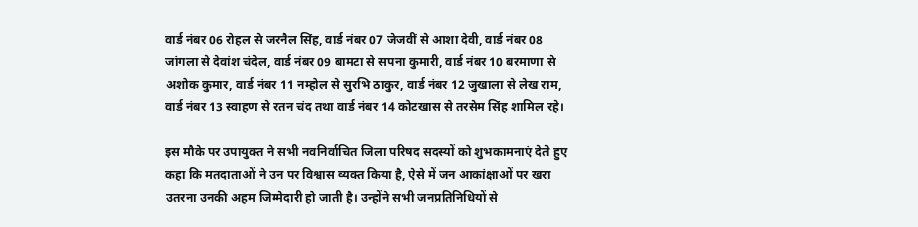वार्ड नंबर 06 रोहल से जरनैल सिंह, वार्ड नंबर 07 जेजवीं से आशा देवी, वार्ड नंबर 08 जांगला से देवांश चंदेल, वार्ड नंबर 09 बामटा से सपना कुमारी, वार्ड नंबर 10 बरमाणा से अशोक कुमार, वार्ड नंबर 11 नम्होल से सुरभि ठाकुर, वार्ड नंबर 12 जुखाला से लेख राम, वार्ड नंबर 13 स्वाहण से रतन चंद तथा वार्ड नंबर 14 कोटखास से तरसेम सिंह शामिल रहे।

इस मौके पर उपायुक्त ने सभी नवनिर्वाचित जिला परिषद सदस्यों को शुभकामनाएं देते हुए कहा कि मतदाताओं ने उन पर विश्वास व्यक्त किया है, ऐसे में जन आकांक्षाओं पर खरा उतरना उनकी अहम जिम्मेदारी हो जाती है। उन्होंने सभी जनप्रतिनिधियों से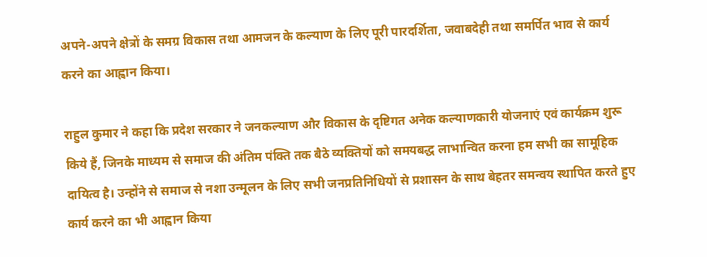अपने-अपने क्षेत्रों के समग्र विकास तथा आमजन के कल्याण के लिए पूरी पारदर्शिता, जवाबदेही तथा समर्पित भाव से कार्य करने का आह्वान किया।

राहुल कुमार ने कहा कि प्रदेश सरकार ने जनकल्याण और विकास के दृष्टिगत अनेक कल्याणकारी योजनाएं एवं कार्यक्रम शुरू किये हैं, जिनके माध्यम से समाज की अंतिम पंक्ति तक बैठे व्यक्तियों को समयबद्ध लाभान्वित करना हम सभी का सामूहिक दायित्व है। उन्होंने से समाज से नशा उन्मूलन के लिए सभी जनप्रतिनिधियों से प्रशासन के साथ बेहतर समन्वय स्थापित करते हुए कार्य करने का भी आह्वान किया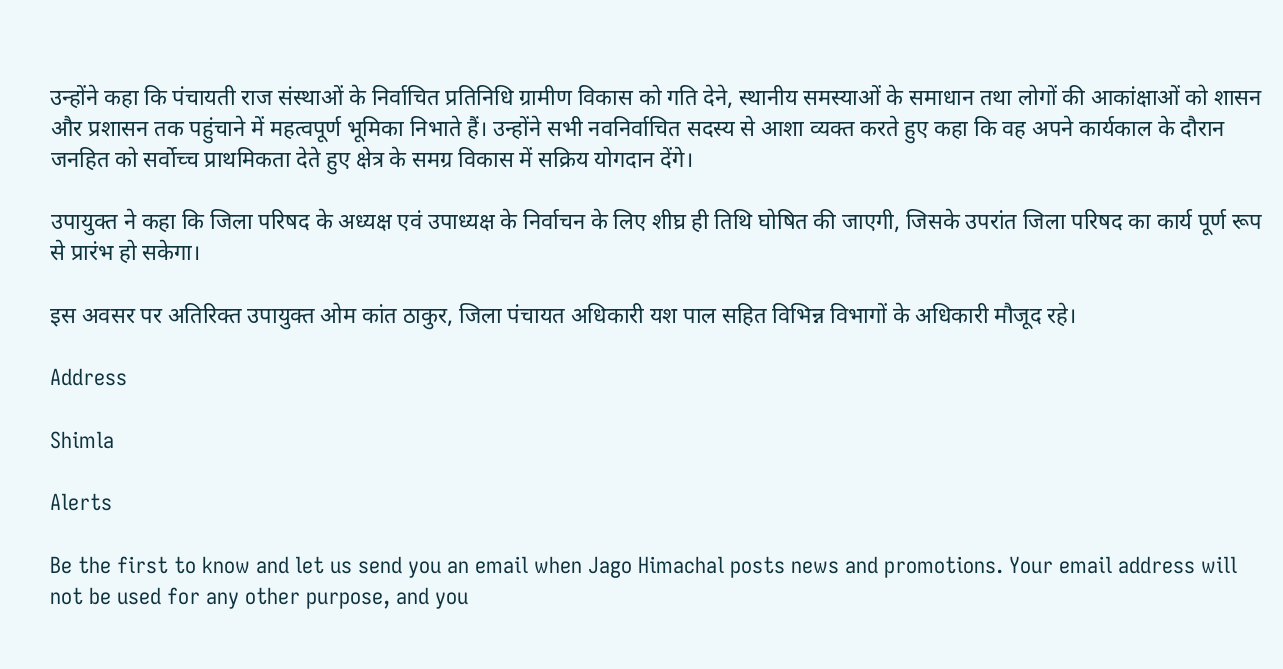उन्होंने कहा कि पंचायती राज संस्थाओं के निर्वाचित प्रतिनिधि ग्रामीण विकास को गति देने, स्थानीय समस्याओं के समाधान तथा लोगों की आकांक्षाओं को शासन और प्रशासन तक पहुंचाने में महत्वपूर्ण भूमिका निभाते हैं। उन्होंने सभी नवनिर्वाचित सदस्य से आशा व्यक्त करते हुए कहा कि वह अपने कार्यकाल के दौरान जनहित को सर्वोच्च प्राथमिकता देते हुए क्षेत्र के समग्र विकास में सक्रिय योगदान देंगे।

उपायुक्त ने कहा कि जिला परिषद के अध्यक्ष एवं उपाध्यक्ष के निर्वाचन के लिए शीघ्र ही तिथि घोषित की जाएगी, जिसके उपरांत जिला परिषद का कार्य पूर्ण रूप से प्रारंभ हो सकेगा।

इस अवसर पर अतिरिक्त उपायुक्त ओम कांत ठाकुर, जिला पंचायत अधिकारी यश पाल सहित विभिन्न विभागों के अधिकारी मौजूद रहे।

Address

Shimla

Alerts

Be the first to know and let us send you an email when Jago Himachal posts news and promotions. Your email address will not be used for any other purpose, and you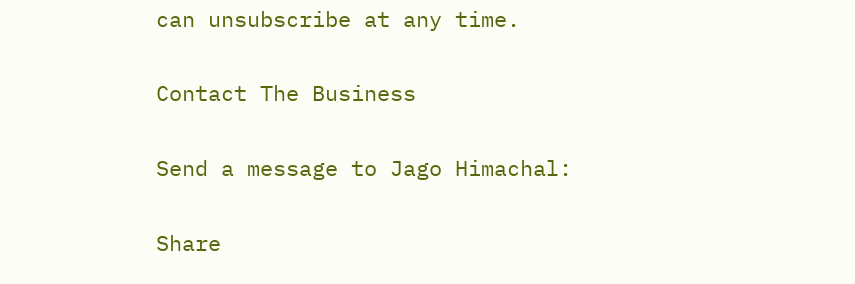can unsubscribe at any time.

Contact The Business

Send a message to Jago Himachal:

Share